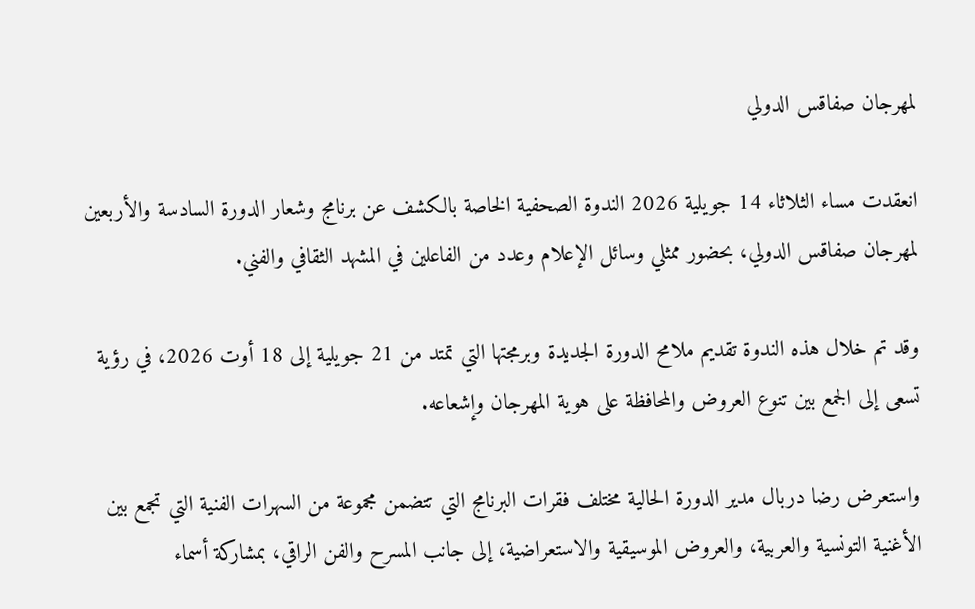لمهرجان صفاقس الدولي

انعقدت مساء الثلاثاء 14 جويلية 2026 الندوة الصحفية الخاصة بالكشف عن برنامج وشعار الدورة السادسة والأربعين لمهرجان صفاقس الدولي، بحضور ممثلي وسائل الإعلام وعدد من الفاعلين في المشهد الثقافي والفني.

وقد تم خلال هذه الندوة تقديم ملامح الدورة الجديدة وبرمجتها التي تمتد من 21 جويلية إلى 18 أوت 2026، في رؤية تسعى إلى الجمع بين تنوع العروض والمحافظة على هوية المهرجان وإشعاعه.

واستعرض رضا دربال مدير الدورة الحالية مختلف فقرات البرنامج التي تتضمن مجموعة من السهرات الفنية التي تجمع بين الأغنية التونسية والعربية، والعروض الموسيقية والاستعراضية، إلى جانب المسرح والفن الراقي، بمشاركة أسماء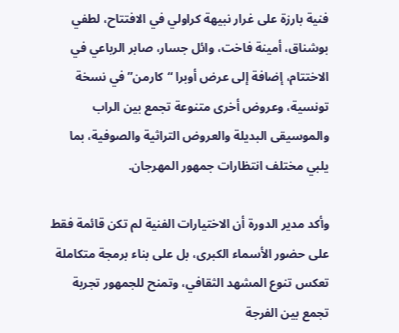فنية بارزة على غرار نبيهة كراولي في الافتتاح، لطفي بوشناق، أمينة فاخت، وائل جسار، صابر الرباعي في الاختتام، إضافة إلى عرض أوبرا “كارمن” في نسخة تونسية، وعروض أخرى متنوعة تجمع بين الراب والموسيقى البديلة والعروض التراثية والصوفية، بما يلبي مختلف انتظارات جمهور المهرجان.

وأكد مدير الدورة أن الاختيارات الفنية لم تكن قائمة فقط على حضور الأسماء الكبرى، بل على بناء برمجة متكاملة تعكس تنوع المشهد الثقافي، وتمنح للجمهور تجربة تجمع بين الفرجة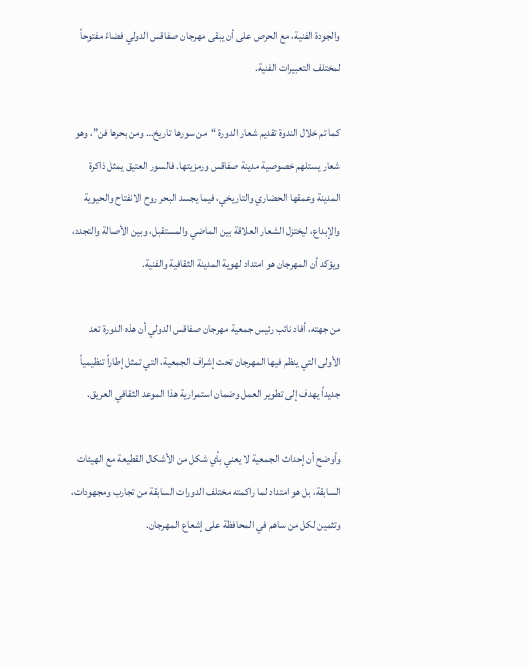والجودة الفنية، مع الحرص على أن يبقى مهرجان صفاقس الدولي فضاءً مفتوحاً لمختلف التعبيرات الفنية.

كما تم خلال الندوة تقديم شعار الدورة “من سورها تاريخ… ومن بحرها فن”، وهو شعار يستلهم خصوصية مدينة صفاقس ورمزيتها. فالسور العتيق يمثل ذاكرة المدينة وعمقها الحضاري والتاريخي، فيما يجسد البحر روح الانفتاح والحيوية والإبداع، ليختزل الشعار العلاقة بين الماضي والمستقبل، وبين الأصالة والتجدد، ويؤكد أن المهرجان هو امتداد لهوية المدينة الثقافية والفنية.

من جهته، أفاد نائب رئيس جمعية مهرجان صفاقس الدولي أن هذه الدورة تعد الأولى التي ينظم فيها المهرجان تحت إشراف الجمعية، التي تمثل إطاراً تنظيمياً جديداً يهدف إلى تطوير العمل وضمان استمرارية هذا الموعد الثقافي العريق.

وأوضح أن إحداث الجمعية لا يعني بأي شكل من الأشكال القطيعة مع الهيئات السابقة، بل هو امتداد لما راكمته مختلف الدورات السابقة من تجارب ومجهودات، وتثمين لكل من ساهم في المحافظة على إشعاع المهرجان.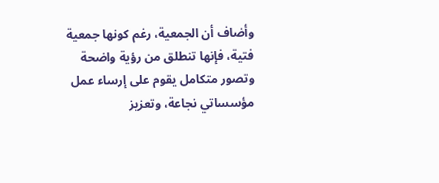وأضاف أن الجمعية، رغم كونها جمعية فتية، فإنها تنطلق من رؤية واضحة وتصور متكامل يقوم على إرساء عمل مؤسساتي نجاعة، وتعزيز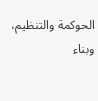الحوكمة والتنظيم، وبناء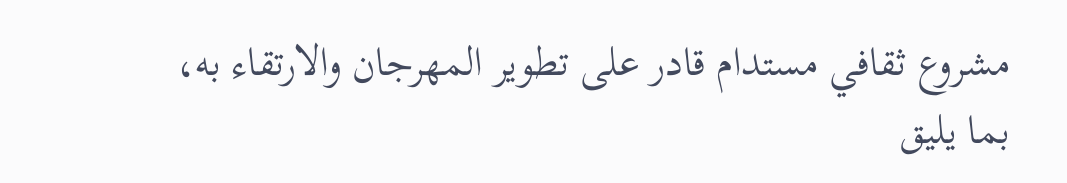مشروع ثقافي مستدام قادر على تطوير المهرجان والارتقاء به، بما يليق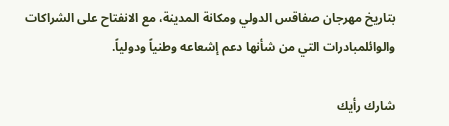بتاريخ مهرجان صفاقس الدولي ومكانة المدينة، مع الانفتاح على الشراكات والوائلمبادرات التي من شأنها دعم إشعاعه وطنياً ودولياً.

شارك رأيك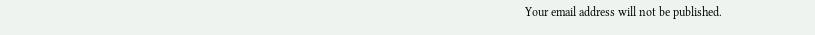Your email address will not be published.